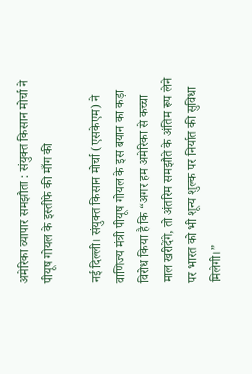अमेरिका व्यापार समझौता : संयुक्त किसान मोर्चा ने पीयूष गोयल के इस्तीफे की माँग की

नई दिल्ली। संयुक्त किसान मोर्चा (एसकेएम) ने वाणिज्य मंत्री पीयूष गोयल के इस बयान का कड़ा विरोध किया है कि “अगर हम अमेरिका से कच्चा माल खरीदेंगे, तो अंतरिम समझौते के अंतिम रूप लेने पर भारत को भी शून्य शुल्क पर निर्यात की सुविधा मिलेगी।”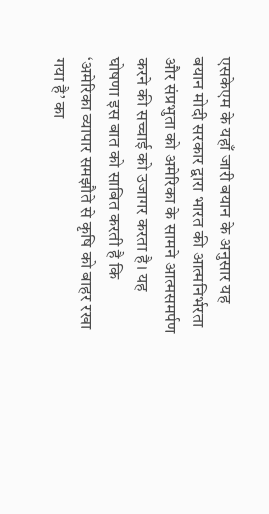एसकेएम के यहाँ जारी बयान के अनुसार यह बयान मोदी सरकार द्वारा भारत की आत्मनिर्भरता और संप्रभुता को अमेरिका के सामने आत्मसमर्पण करने की सच्चाई को उजागर करता है। यह घोषणा इस बात को साबित करती है कि ‘अमेरिका व्यापार समझौते से कृषि को बाहर रखा गया है’ का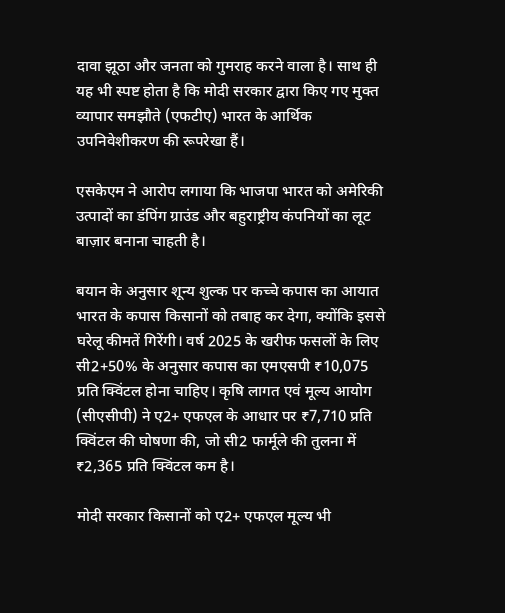दावा झूठा और जनता को गुमराह करने वाला है। साथ ही यह भी स्पष्ट होता है कि मोदी सरकार द्वारा किए गए मुक्त व्यापार समझौते (एफटीए) भारत के आर्थिक उपनिवेशीकरण की रूपरेखा हैं।

एसकेएम ने आरोप लगाया कि भाजपा भारत को अमेरिकी उत्पादों का डंपिंग ग्राउंड और बहुराष्ट्रीय कंपनियों का लूट बाज़ार बनाना चाहती है।

बयान के अनुसार शून्य शुल्क पर कच्चे कपास का आयात भारत के कपास किसानों को तबाह कर देगा, क्योंकि इससे घरेलू कीमतें गिरेंगी। वर्ष 2025 के खरीफ फसलों के लिए सी2+50% के अनुसार कपास का एमएसपी ₹10,075 प्रति क्विंटल होना चाहिए। कृषि लागत एवं मूल्य आयोग (सीएसीपी) ने ए2+ एफएल के आधार पर ₹7,710 प्रति क्विंटल की घोषणा की, जो सी2 फार्मूले की तुलना में ₹2,365 प्रति क्विंटल कम है।

मोदी सरकार किसानों को ए2+ एफएल मूल्य भी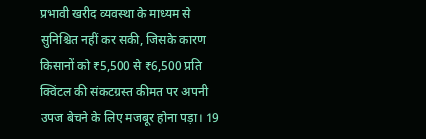प्रभावी खरीद व्यवस्था के माध्यम से सुनिश्चित नहीं कर सकी, जिसके कारण किसानों को ₹5,500 से ₹6,500 प्रति क्विंटल की संकटग्रस्त कीमत पर अपनी उपज बेचने के लिए मजबूर होना पड़ा। 19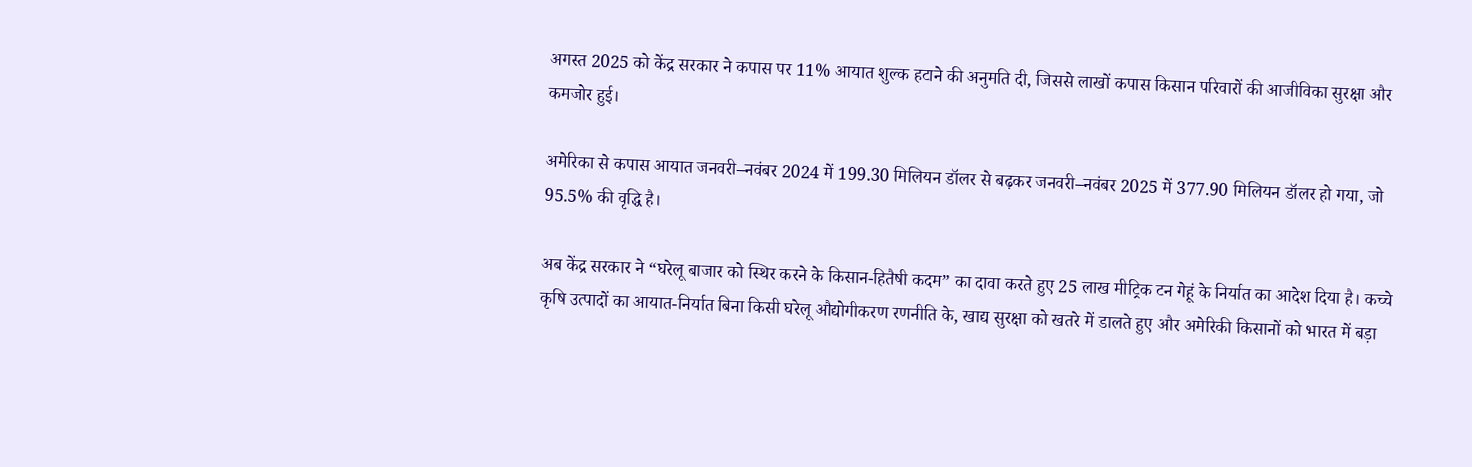अगस्त 2025 को केंद्र सरकार ने कपास पर 11% आयात शुल्क हटाने की अनुमति दी, जिससे लाखों कपास किसान परिवारों की आजीविका सुरक्षा और कमजोर हुई।

अमेरिका से कपास आयात जनवरी–नवंबर 2024 में 199.30 मिलियन डॉलर से बढ़कर जनवरी–नवंबर 2025 में 377.90 मिलियन डॉलर हो गया, जो 95.5% की वृद्धि है।

अब केंद्र सरकार ने “घरेलू बाजार को स्थिर करने के किसान-हितैषी कदम” का दावा करते हुए 25 लाख मीट्रिक टन गेहूं के निर्यात का आदेश दिया है। कच्चे कृषि उत्पादों का आयात-निर्यात बिना किसी घरेलू औद्योगीकरण रणनीति के, खाद्य सुरक्षा को खतरे में डालते हुए और अमेरिकी किसानों को भारत में बड़ा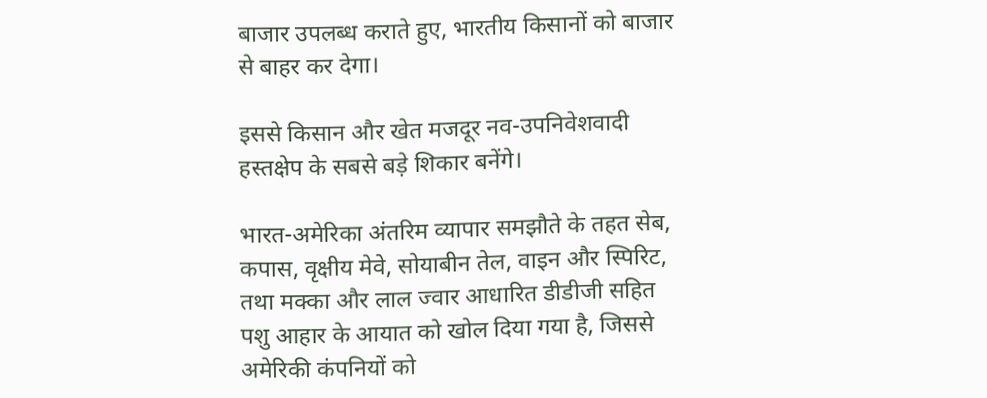बाजार उपलब्ध कराते हुए, भारतीय किसानों को बाजार से बाहर कर देगा।

इससे किसान और खेत मजदूर नव-उपनिवेशवादी हस्तक्षेप के सबसे बड़े शिकार बनेंगे।

भारत-अमेरिका अंतरिम व्यापार समझौते के तहत सेब, कपास, वृक्षीय मेवे, सोयाबीन तेल, वाइन और स्पिरिट, तथा मक्का और लाल ज्वार आधारित डीडीजी सहित पशु आहार के आयात को खोल दिया गया है, जिससे अमेरिकी कंपनियों को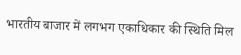भारतीय बाजार में लगभग एकाधिकार की स्थिति मिल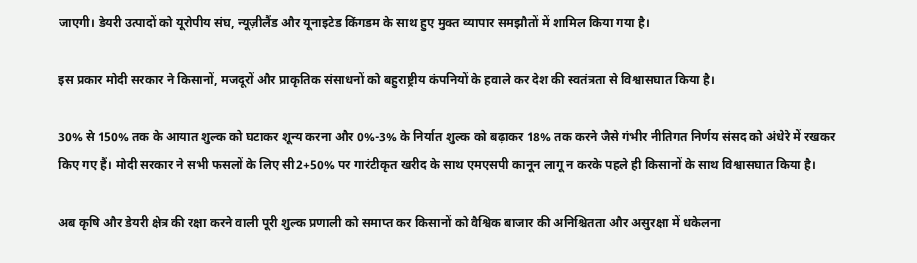जाएगी। डेयरी उत्पादों को यूरोपीय संघ, न्यूज़ीलैंड और यूनाइटेड किंगडम के साथ हुए मुक्त व्यापार समझौतों में शामिल किया गया है।

इस प्रकार मोदी सरकार ने किसानों, मजदूरों और प्राकृतिक संसाधनों को बहुराष्ट्रीय कंपनियों के हवाले कर देश की स्वतंत्रता से विश्वासघात किया है।

30% से 150% तक के आयात शुल्क को घटाकर शून्य करना और 0%-3% के निर्यात शुल्क को बढ़ाकर 18% तक करने जैसे गंभीर नीतिगत निर्णय संसद को अंधेरे में रखकर किए गए हैं। मोदी सरकार ने सभी फसलों के लिए सी2+50% पर गारंटीकृत खरीद के साथ एमएसपी कानून लागू न करके पहले ही किसानों के साथ विश्वासघात किया है।

अब कृषि और डेयरी क्षेत्र की रक्षा करने वाली पूरी शुल्क प्रणाली को समाप्त कर किसानों को वैश्विक बाजार की अनिश्चितता और असुरक्षा में धकेलना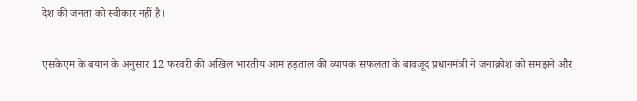देश की जनता को स्वीकार नहीं है।

एसकेएम के बयान के अनुसार 12 फरवरी की अखिल भारतीय आम हड़ताल की व्यापक सफलता के बावजूद प्रधानमंत्री ने जनाक्रोश को समझने और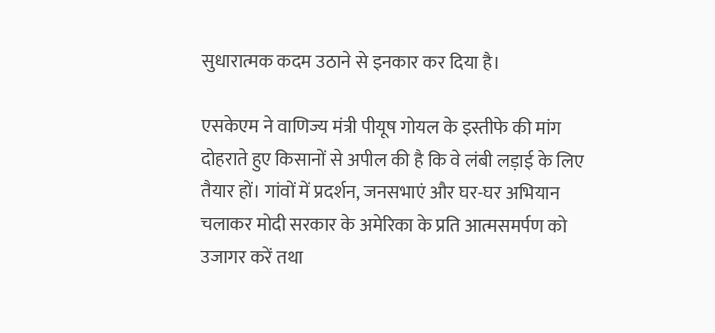सुधारात्मक कदम उठाने से इनकार कर दिया है।

एसकेएम ने वाणिज्य मंत्री पीयूष गोयल के इस्तीफे की मांग दोहराते हुए किसानों से अपील की है कि वे लंबी लड़ाई के लिए तैयार हों। गांवों में प्रदर्शन, जनसभाएं और घर-घर अभियान चलाकर मोदी सरकार के अमेरिका के प्रति आत्मसमर्पण को उजागर करें तथा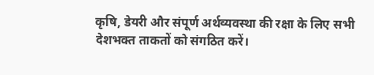कृषि, डेयरी और संपूर्ण अर्थव्यवस्था की रक्षा के लिए सभी देशभक्त ताकतों को संगठित करें।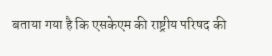बताया गया है कि एसकेएम की राष्ट्रीय परिषद की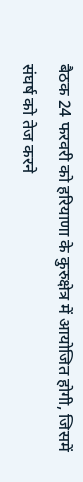बैठक 24 फरवरी को हरियाणा के कुरुक्षेत्र में आयोजित होगी, जिसमें संघर्ष को तेज करने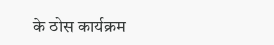के ठोस कार्यक्रम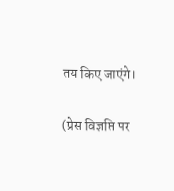तय किए जाएंगे।

(प्रेस विज्ञप्ति पर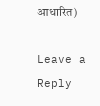आधारित)

Leave a Reply